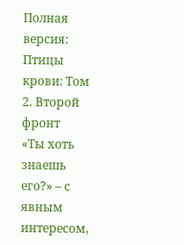Полная версия:
Птицы крови: Том 2. Второй фронт
«Ты хоть знаешь его?» – с явным интересом,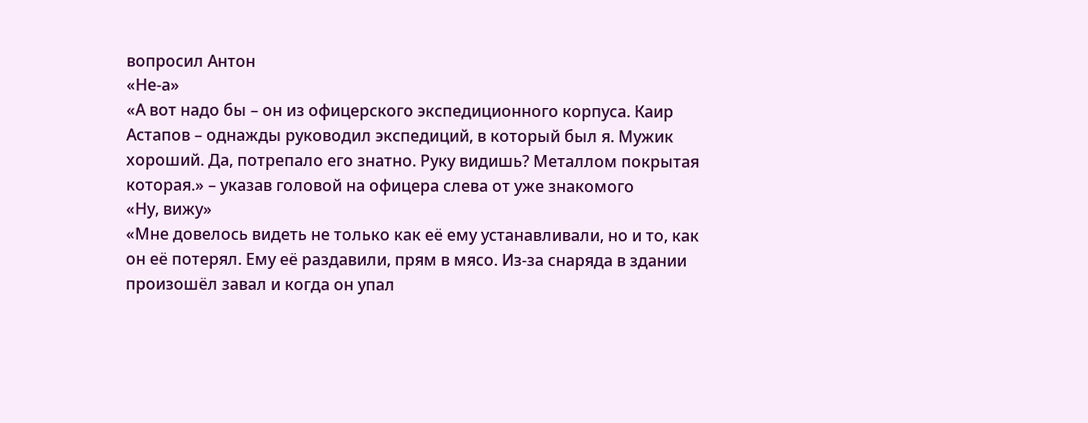вопросил Антон
«Не-а»
«А вот надо бы – он из офицерского экспедиционного корпуса. Каир Астапов – однажды руководил экспедиций, в который был я. Мужик хороший. Да, потрепало его знатно. Руку видишь? Металлом покрытая которая.» – указав головой на офицера слева от уже знакомого
«Ну, вижу»
«Мне довелось видеть не только как её ему устанавливали, но и то, как он её потерял. Ему её раздавили, прям в мясо. Из-за снаряда в здании произошёл завал и когда он упал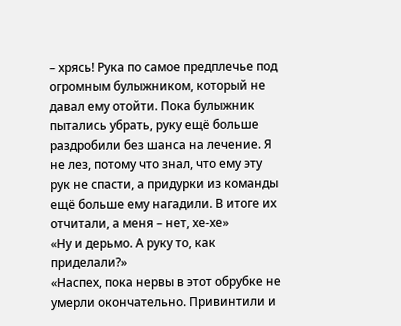– хрясь! Рука по самое предплечье под огромным булыжником, который не давал ему отойти. Пока булыжник пытались убрать, руку ещё больше раздробили без шанса на лечение. Я не лез, потому что знал, что ему эту рук не спасти, а придурки из команды ещё больше ему нагадили. В итоге их отчитали, а меня – нет, хе-хе»
«Ну и дерьмо. А руку то, как приделали?»
«Наспех, пока нервы в этот обрубке не умерли окончательно. Привинтили и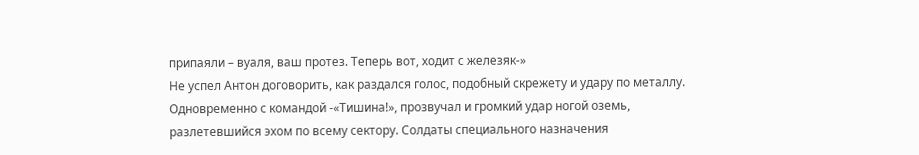припаяли – вуаля, ваш протез. Теперь вот, ходит с железяк-»
Не успел Антон договорить, как раздался голос, подобный скрежету и удару по металлу. Одновременно с командой -«Тишина!», прозвучал и громкий удар ногой оземь, разлетевшийся эхом по всему сектору. Солдаты специального назначения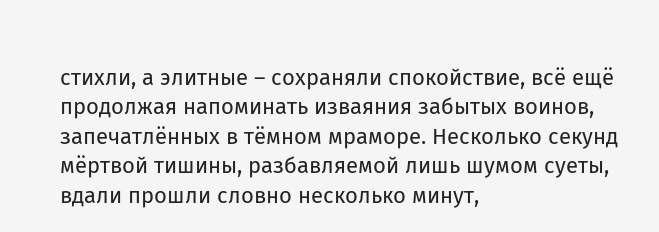стихли, а элитные – сохраняли спокойствие, всё ещё продолжая напоминать изваяния забытых воинов, запечатлённых в тёмном мраморе. Несколько секунд мёртвой тишины, разбавляемой лишь шумом суеты, вдали прошли словно несколько минут,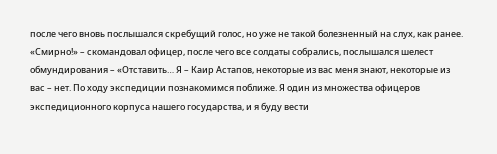после чего вновь послышался скребущий голос, но уже не такой болезненный на слух, как ранее.
«Смирно!» – скомандовал офицер, после чего все солдаты собрались, послышался шелест обмундирования – «Отставить… Я – Каир Астапов, некоторые из вас меня знают, некоторые из вас – нет. По ходу экспедиции познакомимся поближе. Я один из множества офицеров экспедиционного корпуса нашего государства, и я буду вести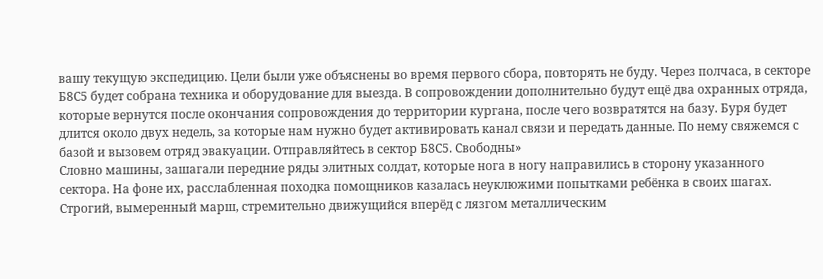вашу текущую экспедицию. Цели были уже объяснены во время первого сбора, повторять не буду. Через полчаса, в секторе Б8С5 будет собрана техника и оборудование для выезда. В сопровождении дополнительно будут ещё два охранных отряда, которые вернутся после окончания сопровождения до территории кургана, после чего возвратятся на базу. Буря будет длится около двух недель, за которые нам нужно будет активировать канал связи и передать данные. По нему свяжемся с базой и вызовем отряд эвакуации. Отправляйтесь в сектор Б8С5. Свободны»
Словно машины, зашагали передние ряды элитных солдат, которые нога в ногу направились в сторону указанного сектора. На фоне их, расслабленная походка помощников казалась неуклюжими попытками ребёнка в своих шагах. Строгий, вымеренный марш, стремительно движущийся вперёд с лязгом металлическим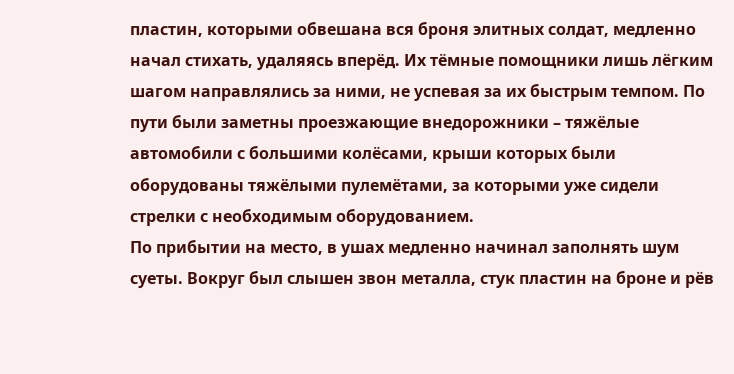пластин, которыми обвешана вся броня элитных солдат, медленно начал стихать, удаляясь вперёд. Их тёмные помощники лишь лёгким шагом направлялись за ними, не успевая за их быстрым темпом. По пути были заметны проезжающие внедорожники – тяжёлые автомобили с большими колёсами, крыши которых были оборудованы тяжёлыми пулемётами, за которыми уже сидели стрелки с необходимым оборудованием.
По прибытии на место, в ушах медленно начинал заполнять шум суеты. Вокруг был слышен звон металла, стук пластин на броне и рёв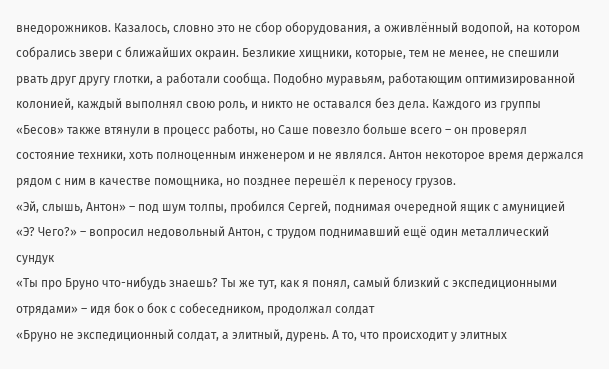внедорожников. Казалось, словно это не сбор оборудования, а оживлённый водопой, на котором собрались звери с ближайших окраин. Безликие хищники, которые, тем не менее, не спешили рвать друг другу глотки, а работали сообща. Подобно муравьям, работающим оптимизированной колонией, каждый выполнял свою роль, и никто не оставался без дела. Каждого из группы «Бесов» также втянули в процесс работы, но Саше повезло больше всего – он проверял состояние техники, хоть полноценным инженером и не являлся. Антон некоторое время держался рядом с ним в качестве помощника, но позднее перешёл к переносу грузов.
«Эй, слышь, Антон» – под шум толпы, пробился Сергей, поднимая очередной ящик с амуницией
«Э? Чего?» – вопросил недовольный Антон, с трудом поднимавший ещё один металлический сундук
«Ты про Бруно что-нибудь знаешь? Ты же тут, как я понял, самый близкий с экспедиционными отрядами» – идя бок о бок с собеседником, продолжал солдат
«Бруно не экспедиционный солдат, а элитный, дурень. А то, что происходит у элитных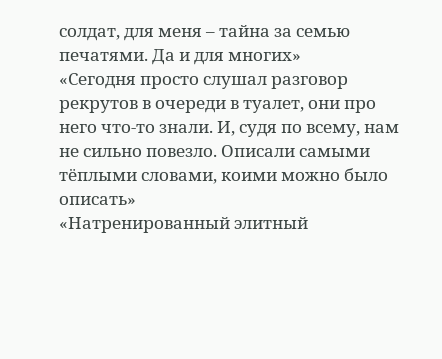солдат, для меня – тайна за семью печатями. Да и для многих»
«Сегодня просто слушал разговор рекрутов в очереди в туалет, они про него что-то знали. И, судя по всему, нам не сильно повезло. Описали самыми тёплыми словами, коими можно было описать»
«Натренированный элитный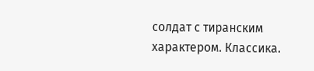солдат с тиранским характером. Классика.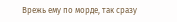Врежь ему по морде, так сразу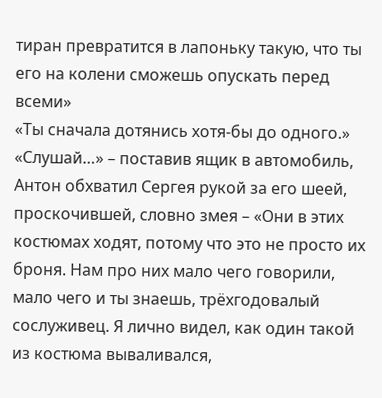тиран превратится в лапоньку такую, что ты его на колени сможешь опускать перед всеми»
«Ты сначала дотянись хотя-бы до одного.»
«Слушай…» – поставив ящик в автомобиль, Антон обхватил Сергея рукой за его шеей, проскочившей, словно змея – «Они в этих костюмах ходят, потому что это не просто их броня. Нам про них мало чего говорили, мало чего и ты знаешь, трёхгодовалый сослуживец. Я лично видел, как один такой из костюма вываливался,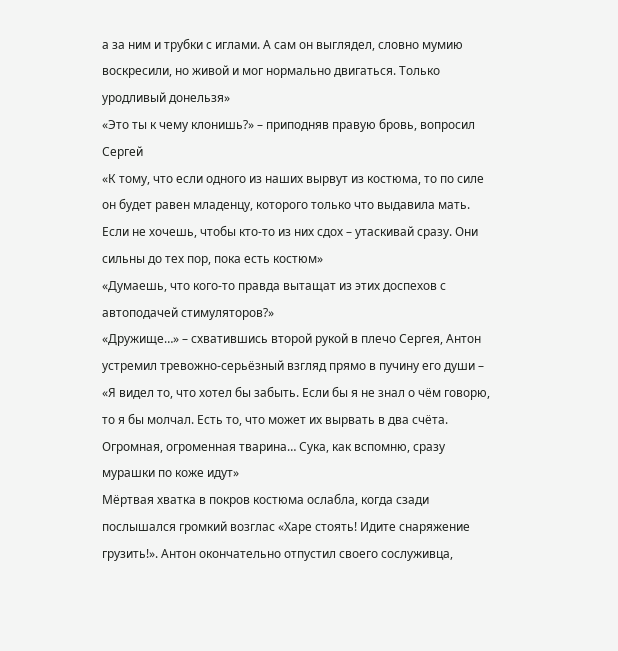а за ним и трубки с иглами. А сам он выглядел, словно мумию воскресили, но живой и мог нормально двигаться. Только уродливый донельзя»
«Это ты к чему клонишь?» – приподняв правую бровь, вопросил Сергей
«К тому, что если одного из наших вырвут из костюма, то по силе он будет равен младенцу, которого только что выдавила мать. Если не хочешь, чтобы кто-то из них сдох – утаскивай сразу. Они сильны до тех пор, пока есть костюм»
«Думаешь, что кого-то правда вытащат из этих доспехов с автоподачей стимуляторов?»
«Дружище…» – схватившись второй рукой в плечо Сергея, Антон устремил тревожно-серьёзный взгляд прямо в пучину его души – «Я видел то, что хотел бы забыть. Если бы я не знал о чём говорю, то я бы молчал. Есть то, что может их вырвать в два счёта. Огромная, огроменная тварина… Cука, как вспомню, сразу мурашки по коже идут»
Мёртвая хватка в покров костюма ослабла, когда сзади послышался громкий возглас «Харе стоять! Идите снаряжение грузить!». Антон окончательно отпустил своего сослуживца,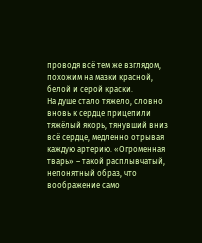проводя всё тем же взглядом, похожим на мазки красной, белой и серой краски.
На душе стало тяжело, словно вновь к сердце прицепили тяжёлый якорь, тянувший вниз всё сердце, медленно отрывая каждую артерию. «Огроменная тварь» – такой расплывчатый, непонятный образ, что воображение само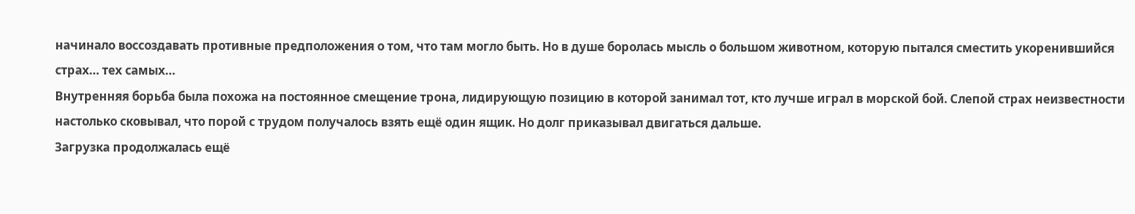начинало воссоздавать противные предположения о том, что там могло быть. Но в душе боролась мысль о большом животном, которую пытался сместить укоренившийся страх… тех самых…
Внутренняя борьба была похожа на постоянное смещение трона, лидирующую позицию в которой занимал тот, кто лучше играл в морской бой. Слепой страх неизвестности настолько сковывал, что порой с трудом получалось взять ещё один ящик. Но долг приказывал двигаться дальше.
Загрузка продолжалась ещё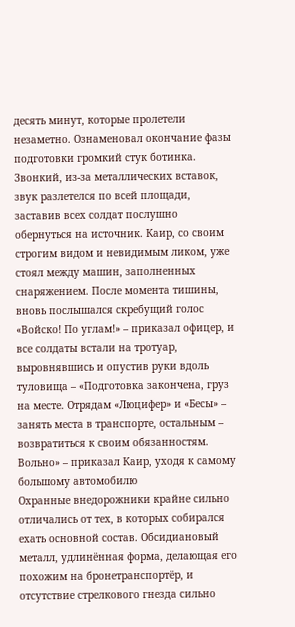десять минут, которые пролетели незаметно. Ознаменовал окончание фазы подготовки громкий стук ботинка. Звонкий, из-за металлических вставок, звук разлетелся по всей площади, заставив всех солдат послушно обернуться на источник. Каир, со своим строгим видом и невидимым ликом, уже стоял между машин, заполненных снаряжением. После момента тишины, вновь послышался скребущий голос
«Войско! По углам!» – приказал офицер, и все солдаты встали на тротуар, выровнявшись и опустив руки вдоль туловища – «Подготовка закончена, груз на месте. Отрядам «Люцифер» и «Бесы» – занять места в транспорте, остальным – возвратиться к своим обязанностям. Вольно» – приказал Каир, уходя к самому большому автомобилю
Охранные внедорожники крайне сильно отличались от тех, в которых собирался ехать основной состав. Обсидиановый металл, удлинённая форма, делающая его похожим на бронетранспортёр, и отсутствие стрелкового гнезда сильно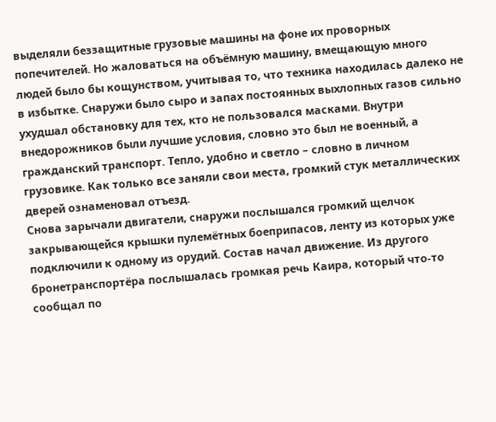выделяли беззащитные грузовые машины на фоне их проворных попечителей. Но жаловаться на объёмную машину, вмещающую много людей было бы кощунством, учитывая то, что техника находилась далеко не в избытке. Снаружи было сыро и запах постоянных выхлопных газов сильно ухудшал обстановку для тех, кто не пользовался масками. Внутри внедорожников были лучшие условия, словно это был не военный, а гражданский транспорт. Тепло, удобно и светло – словно в личном грузовике. Как только все заняли свои места, громкий стук металлических дверей ознаменовал отъезд.
Снова зарычали двигатели, снаружи послышался громкий щелчок закрывающейся крышки пулемётных боеприпасов, ленту из которых уже подключили к одному из орудий. Состав начал движение. Из другого бронетранспортёра послышалась громкая речь Каира, который что-то сообщал по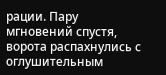рации. Пару мгновений спустя, ворота распахнулись с оглушительным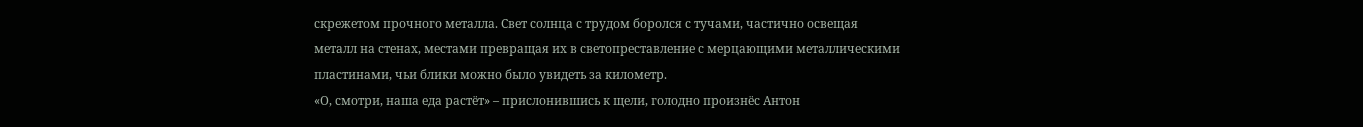скрежетом прочного металла. Свет солнца с трудом боролся с тучами, частично освещая металл на стенах, местами превращая их в светопреставление с мерцающими металлическими пластинами, чьи блики можно было увидеть за километр.
«О, смотри, наша еда растёт» – прислонившись к щели, голодно произнёс Антон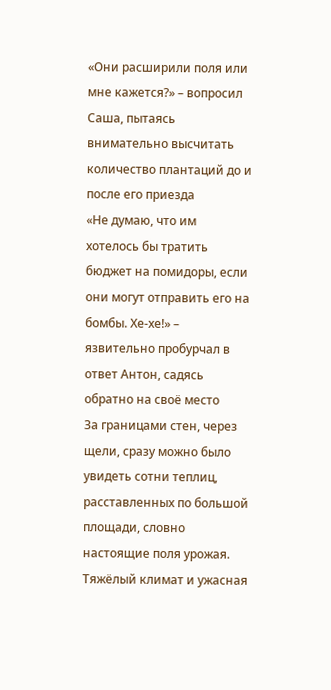«Они расширили поля или мне кажется?» – вопросил Саша, пытаясь внимательно высчитать количество плантаций до и после его приезда
«Не думаю, что им хотелось бы тратить бюджет на помидоры, если они могут отправить его на бомбы. Хе-хе!» – язвительно пробурчал в ответ Антон, садясь обратно на своё место
За границами стен, через щели, сразу можно было увидеть сотни теплиц, расставленных по большой площади, словно настоящие поля урожая. Тяжёлый климат и ужасная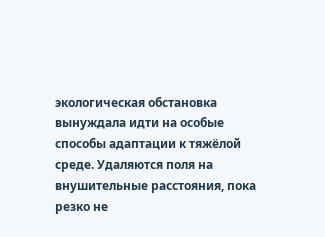экологическая обстановка вынуждала идти на особые способы адаптации к тяжёлой среде. Удаляются поля на внушительные расстояния, пока резко не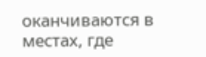оканчиваются в местах, где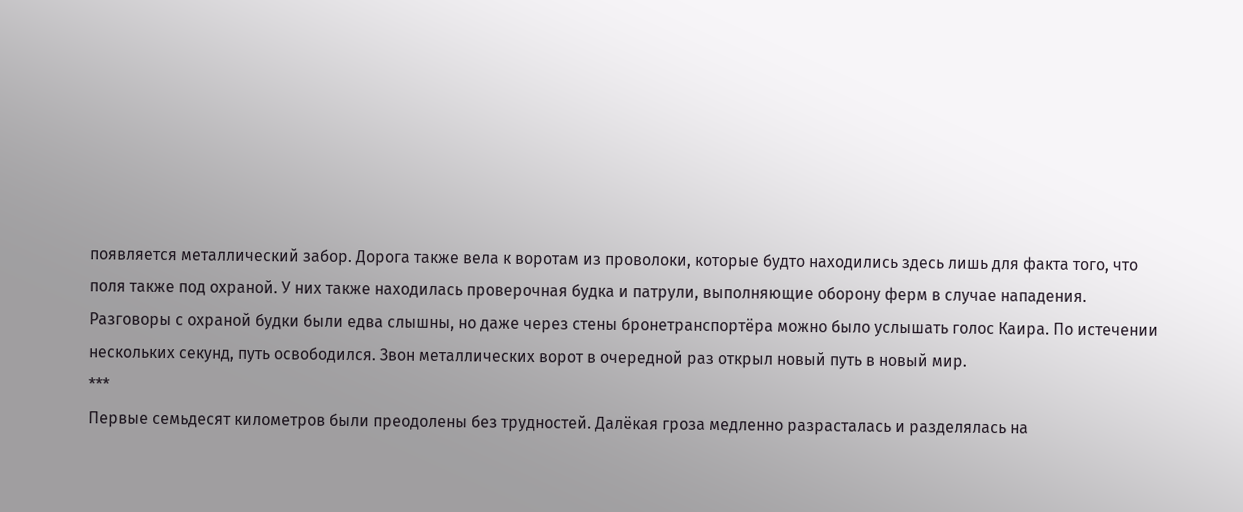появляется металлический забор. Дорога также вела к воротам из проволоки, которые будто находились здесь лишь для факта того, что поля также под охраной. У них также находилась проверочная будка и патрули, выполняющие оборону ферм в случае нападения. Разговоры с охраной будки были едва слышны, но даже через стены бронетранспортёра можно было услышать голос Каира. По истечении нескольких секунд, путь освободился. Звон металлических ворот в очередной раз открыл новый путь в новый мир.
***
Первые семьдесят километров были преодолены без трудностей. Далёкая гроза медленно разрасталась и разделялась на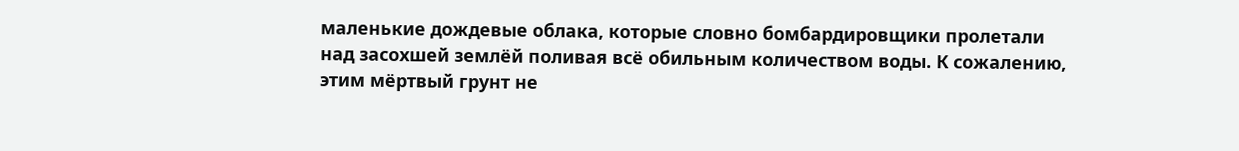маленькие дождевые облака, которые словно бомбардировщики пролетали над засохшей землёй поливая всё обильным количеством воды. К сожалению, этим мёртвый грунт не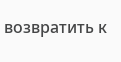возвратить к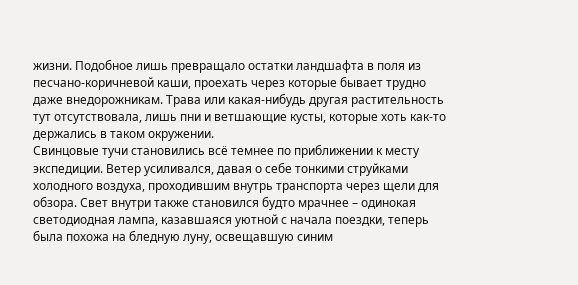жизни. Подобное лишь превращало остатки ландшафта в поля из песчано-коричневой каши, проехать через которые бывает трудно даже внедорожникам. Трава или какая-нибудь другая растительность тут отсутствовала, лишь пни и ветшающие кусты, которые хоть как-то держались в таком окружении.
Свинцовые тучи становились всё темнее по приближении к месту экспедиции. Ветер усиливался, давая о себе тонкими струйками холодного воздуха, проходившим внутрь транспорта через щели для обзора. Свет внутри также становился будто мрачнее – одинокая светодиодная лампа, казавшаяся уютной с начала поездки, теперь была похожа на бледную луну, освещавшую синим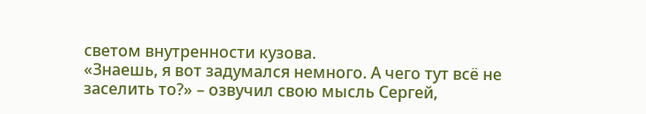светом внутренности кузова.
«Знаешь, я вот задумался немного. А чего тут всё не заселить то?» – озвучил свою мысль Сергей,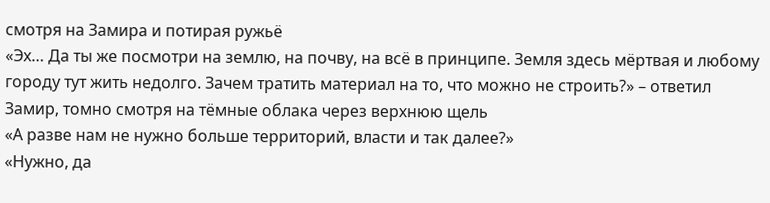смотря на Замира и потирая ружьё
«Эх… Да ты же посмотри на землю, на почву, на всё в принципе. Земля здесь мёртвая и любому городу тут жить недолго. Зачем тратить материал на то, что можно не строить?» – ответил Замир, томно смотря на тёмные облака через верхнюю щель
«А разве нам не нужно больше территорий, власти и так далее?»
«Нужно, да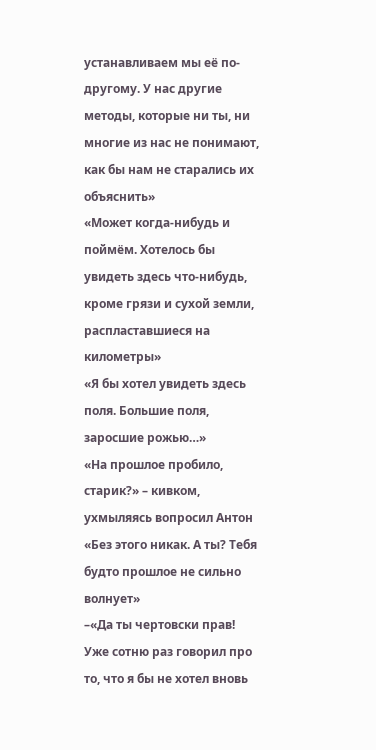устанавливаем мы её по-другому. У нас другие методы, которые ни ты, ни многие из нас не понимают, как бы нам не старались их объяснить»
«Может когда-нибудь и поймём. Хотелось бы увидеть здесь что-нибудь, кроме грязи и сухой земли, распластавшиеся на километры»
«Я бы хотел увидеть здесь поля. Большие поля, заросшие рожью…»
«На прошлое пробило, старик?» – кивком, ухмыляясь вопросил Антон
«Без этого никак. А ты? Тебя будто прошлое не сильно волнует»
–«Да ты чертовски прав! Уже сотню раз говорил про то, что я бы не хотел вновь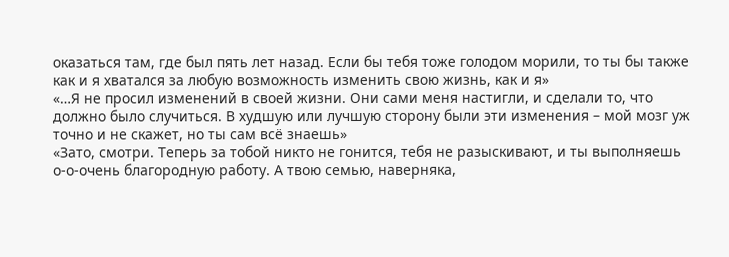оказаться там, где был пять лет назад. Если бы тебя тоже голодом морили, то ты бы также как и я хватался за любую возможность изменить свою жизнь, как и я»
«…Я не просил изменений в своей жизни. Они сами меня настигли, и сделали то, что должно было случиться. В худшую или лучшую сторону были эти изменения – мой мозг уж точно и не скажет, но ты сам всё знаешь»
«Зато, смотри. Теперь за тобой никто не гонится, тебя не разыскивают, и ты выполняешь о-о-очень благородную работу. А твою семью, наверняка,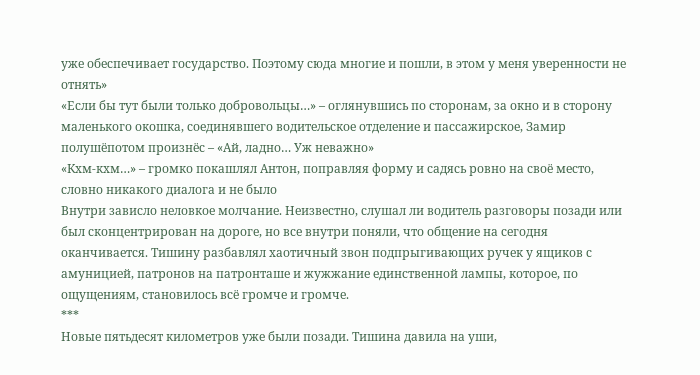уже обеспечивает государство. Поэтому сюда многие и пошли, в этом у меня уверенности не отнять»
«Если бы тут были только добровольцы…» – оглянувшись по сторонам, за окно и в сторону маленького окошка, соединявшего водительское отделение и пассажирское, Замир полушёпотом произнёс – «Ай, ладно… Уж неважно»
«Кхм-кхм…» – громко покашлял Антон, поправляя форму и садясь ровно на своё место, словно никакого диалога и не было
Внутри зависло неловкое молчание. Неизвестно, слушал ли водитель разговоры позади или был сконцентрирован на дороге, но все внутри поняли, что общение на сегодня оканчивается. Тишину разбавлял хаотичный звон подпрыгивающих ручек у ящиков с амуницией, патронов на патронташе и жужжание единственной лампы, которое, по ощущениям, становилось всё громче и громче.
***
Новые пятьдесят километров уже были позади. Тишина давила на уши,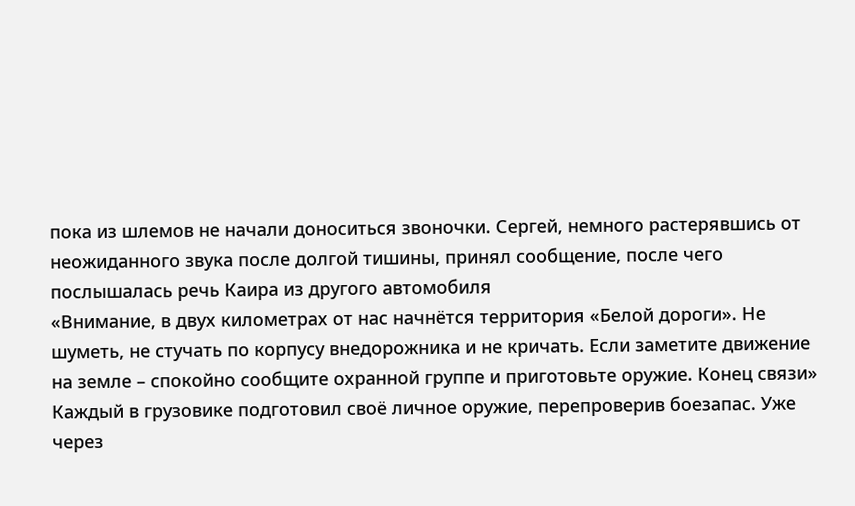пока из шлемов не начали доноситься звоночки. Сергей, немного растерявшись от неожиданного звука после долгой тишины, принял сообщение, после чего послышалась речь Каира из другого автомобиля
«Внимание, в двух километрах от нас начнётся территория «Белой дороги». Не шуметь, не стучать по корпусу внедорожника и не кричать. Если заметите движение на земле – спокойно сообщите охранной группе и приготовьте оружие. Конец связи»
Каждый в грузовике подготовил своё личное оружие, перепроверив боезапас. Уже через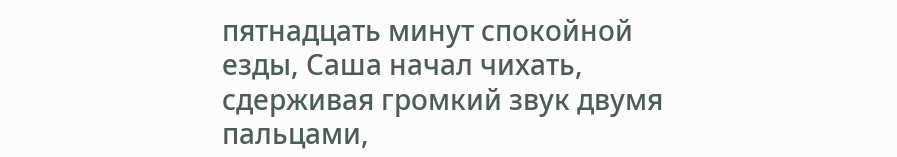пятнадцать минут спокойной езды, Саша начал чихать, сдерживая громкий звук двумя пальцами,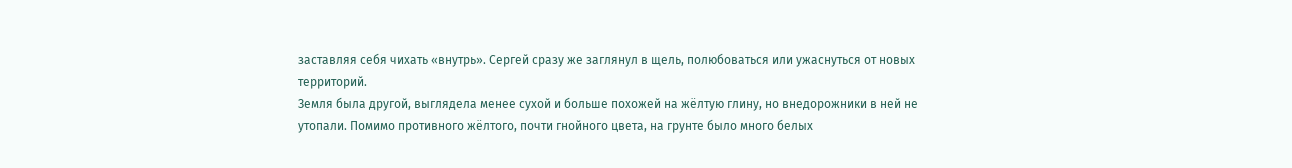заставляя себя чихать «внутрь». Сергей сразу же заглянул в щель, полюбоваться или ужаснуться от новых территорий.
Земля была другой, выглядела менее сухой и больше похожей на жёлтую глину, но внедорожники в ней не утопали. Помимо противного жёлтого, почти гнойного цвета, на грунте было много белых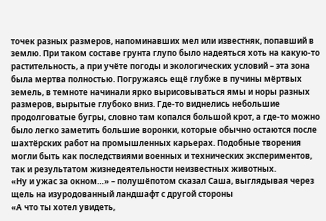точек разных размеров, напоминавших мел или известняк, попавший в землю. При таком составе грунта глупо было надеяться хоть на какую-то растительность, а при учёте погоды и экологических условий – эта зона была мертва полностью. Погружаясь ещё глубже в пучины мёртвых земель, в темноте начинали ярко вырисовываться ямы и норы разных размеров, вырытые глубоко вниз. Где-то виднелись небольшие продолговатые бугры, словно там копался большой крот, а где-то можно было легко заметить большие воронки, которые обычно остаются после шахтёрских работ на промышленных карьерах. Подобные творения могли быть как последствиями военных и технических экспериментов, так и результатом жизнедеятельности неизвестных животных.
«Ну и ужас за окном…» – полушёпотом сказал Саша, выглядывая через щель на изуродованный ландшафт с другой стороны
«А что ты хотел увидеть,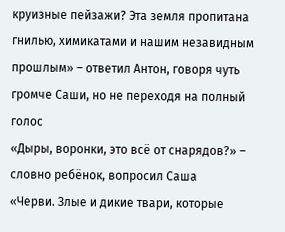круизные пейзажи? Эта земля пропитана гнилью, химикатами и нашим незавидным прошлым» – ответил Антон, говоря чуть громче Саши, но не переходя на полный голос
«Дыры, воронки, это всё от снарядов?» – словно ребёнок, вопросил Саша
«Черви. Злые и дикие твари, которые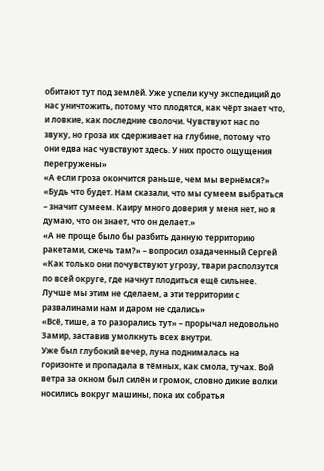обитают тут под землёй. Уже успели кучу экспедиций до нас уничтожить, потому что плодятся, как чёрт знает что, и ловкие, как последние сволочи. Чувствуют нас по звуку, но гроза их сдерживает на глубине, потому что они едва нас чувствуют здесь. У них просто ощущения перегружены»
«А если гроза окончится раньше, чем мы вернёмся?»
«Будь что будет. Нам сказали, что мы сумеем выбраться – значит сумеем. Каиру много доверия у меня нет, но я думаю, что он знает, что он делает.»
«А не проще было бы разбить данную территорию ракетами, сжечь там?» – вопросил озадаченный Сергей
«Как только они почувствуют угрозу, твари расползутся по всей округе, где начнут плодиться ещё сильнее. Лучше мы этим не сделаем, а эти территории с развалинами нам и даром не сдались»
«Всё, тише, а то разорались тут» – прорычал недовольно Замир, заставив умолкнуть всех внутри.
Уже был глубокий вечер, луна поднималась на горизонте и пропадала в тёмных, как смола, тучах. Вой ветра за окном был силён и громок, словно дикие волки носились вокруг машины, пока их собратья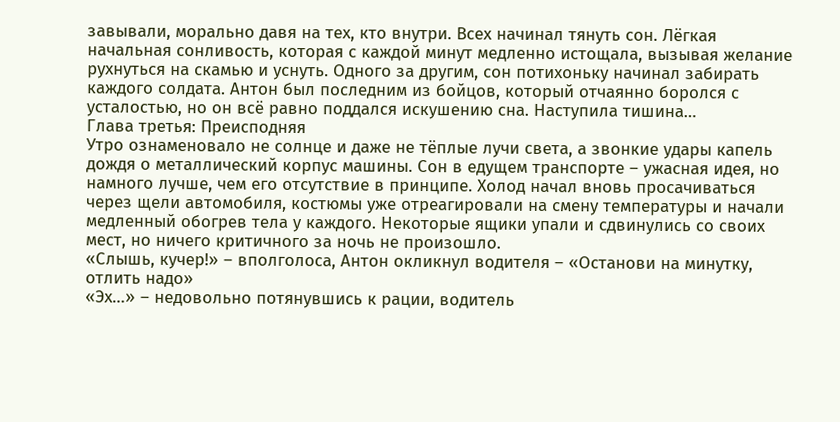завывали, морально давя на тех, кто внутри. Всех начинал тянуть сон. Лёгкая начальная сонливость, которая с каждой минут медленно истощала, вызывая желание рухнуться на скамью и уснуть. Одного за другим, сон потихоньку начинал забирать каждого солдата. Антон был последним из бойцов, который отчаянно боролся с усталостью, но он всё равно поддался искушению сна. Наступила тишина…
Глава третья: Преисподняя
Утро ознаменовало не солнце и даже не тёплые лучи света, а звонкие удары капель дождя о металлический корпус машины. Сон в едущем транспорте – ужасная идея, но намного лучше, чем его отсутствие в принципе. Холод начал вновь просачиваться через щели автомобиля, костюмы уже отреагировали на смену температуры и начали медленный обогрев тела у каждого. Некоторые ящики упали и сдвинулись со своих мест, но ничего критичного за ночь не произошло.
«Слышь, кучер!» – вполголоса, Антон окликнул водителя – «Останови на минутку, отлить надо»
«Эх…» – недовольно потянувшись к рации, водитель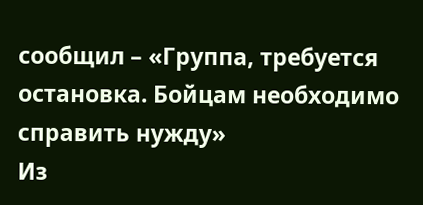сообщил – «Группа, требуется остановка. Бойцам необходимо справить нужду»
Из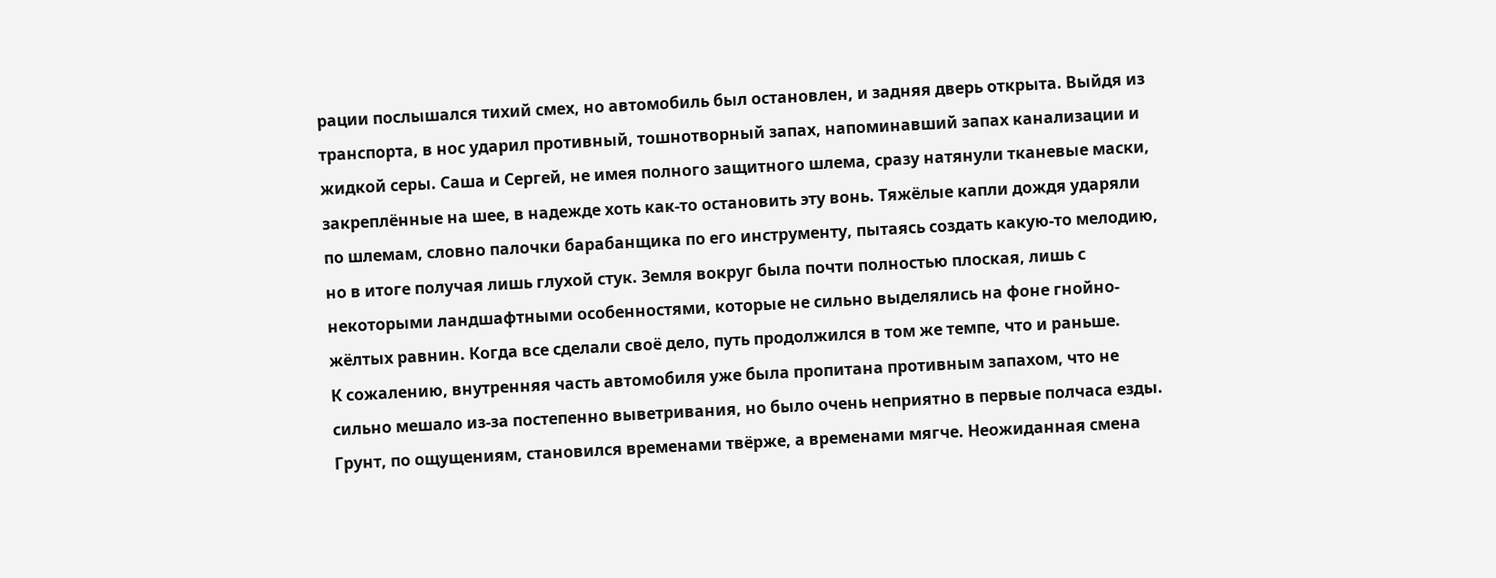рации послышался тихий смех, но автомобиль был остановлен, и задняя дверь открыта. Выйдя из транспорта, в нос ударил противный, тошнотворный запах, напоминавший запах канализации и жидкой серы. Саша и Сергей, не имея полного защитного шлема, сразу натянули тканевые маски, закреплённые на шее, в надежде хоть как-то остановить эту вонь. Тяжёлые капли дождя ударяли по шлемам, словно палочки барабанщика по его инструменту, пытаясь создать какую-то мелодию, но в итоге получая лишь глухой стук. Земля вокруг была почти полностью плоская, лишь с некоторыми ландшафтными особенностями, которые не сильно выделялись на фоне гнойно-жёлтых равнин. Когда все сделали своё дело, путь продолжился в том же темпе, что и раньше.
К сожалению, внутренняя часть автомобиля уже была пропитана противным запахом, что не сильно мешало из-за постепенно выветривания, но было очень неприятно в первые полчаса езды. Грунт, по ощущениям, становился временами твёрже, а временами мягче. Неожиданная смена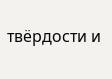твёрдости и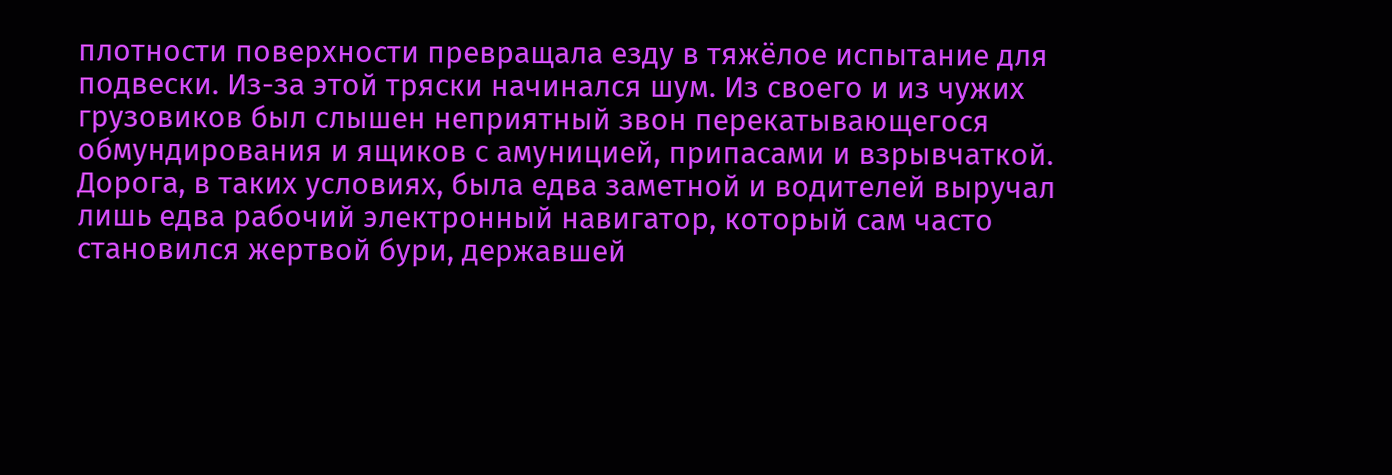плотности поверхности превращала езду в тяжёлое испытание для подвески. Из-за этой тряски начинался шум. Из своего и из чужих грузовиков был слышен неприятный звон перекатывающегося обмундирования и ящиков с амуницией, припасами и взрывчаткой. Дорога, в таких условиях, была едва заметной и водителей выручал лишь едва рабочий электронный навигатор, который сам часто становился жертвой бури, державшей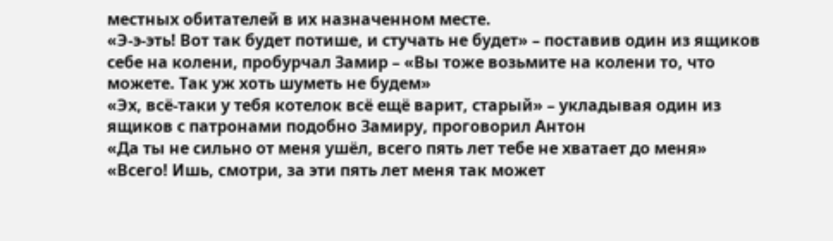местных обитателей в их назначенном месте.
«Э-э-эть! Вот так будет потише, и стучать не будет» – поставив один из ящиков себе на колени, пробурчал Замир – «Вы тоже возьмите на колени то, что можете. Так уж хоть шуметь не будем»
«Эх, всё-таки у тебя котелок всё ещё варит, старый» – укладывая один из ящиков с патронами подобно Замиру, проговорил Антон
«Да ты не сильно от меня ушёл, всего пять лет тебе не хватает до меня»
«Всего! Ишь, смотри, за эти пять лет меня так может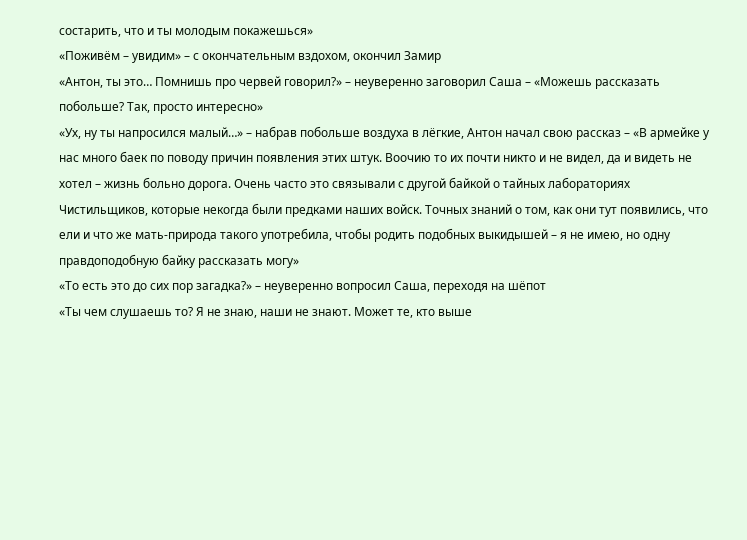состарить, что и ты молодым покажешься»
«Поживём – увидим» – с окончательным вздохом, окончил Замир
«Антон, ты это… Помнишь про червей говорил?» – неуверенно заговорил Саша – «Можешь рассказать побольше? Так, просто интересно»
«Ух, ну ты напросился малый…» – набрав побольше воздуха в лёгкие, Антон начал свою рассказ – «В армейке у нас много баек по поводу причин появления этих штук. Воочию то их почти никто и не видел, да и видеть не хотел – жизнь больно дорога. Очень часто это связывали с другой байкой о тайных лабораториях Чистильщиков, которые некогда были предками наших войск. Точных знаний о том, как они тут появились, что ели и что же мать-природа такого употребила, чтобы родить подобных выкидышей – я не имею, но одну правдоподобную байку рассказать могу»
«То есть это до сих пор загадка?» – неуверенно вопросил Саша, переходя на шёпот
«Ты чем слушаешь то? Я не знаю, наши не знают. Может те, кто выше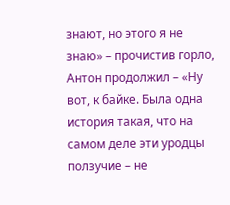знают, но этого я не знаю» – прочистив горло, Антон продолжил – «Ну вот, к байке. Была одна история такая, что на самом деле эти уродцы ползучие – не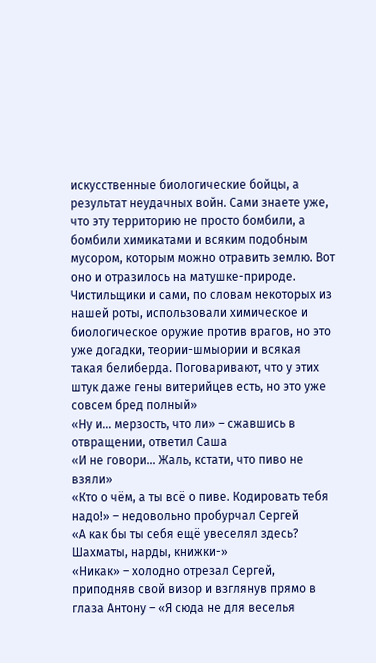искусственные биологические бойцы, а результат неудачных войн. Сами знаете уже, что эту территорию не просто бомбили, а бомбили химикатами и всяким подобным мусором, которым можно отравить землю. Вот оно и отразилось на матушке-природе. Чистильщики и сами, по словам некоторых из нашей роты, использовали химическое и биологическое оружие против врагов, но это уже догадки, теории-шмыории и всякая такая белиберда. Поговаривают, что у этих штук даже гены витерийцев есть, но это уже совсем бред полный»
«Ну и… мерзость, что ли» – сжавшись в отвращении, ответил Саша
«И не говори… Жаль, кстати, что пиво не взяли»
«Кто о чём, а ты всё о пиве. Кодировать тебя надо!» – недовольно пробурчал Сергей
«А как бы ты себя ещё увеселял здесь? Шахматы, нарды, книжки-»
«Никак» – холодно отрезал Сергей, приподняв свой визор и взглянув прямо в глаза Антону – «Я сюда не для веселья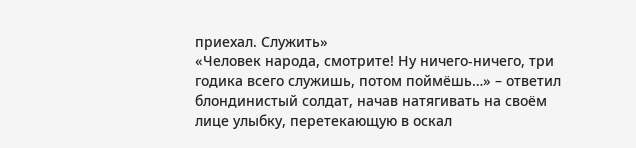приехал. Служить»
«Человек народа, смотрите! Ну ничего-ничего, три годика всего служишь, потом поймёшь…» – ответил блондинистый солдат, начав натягивать на своём лице улыбку, перетекающую в оскал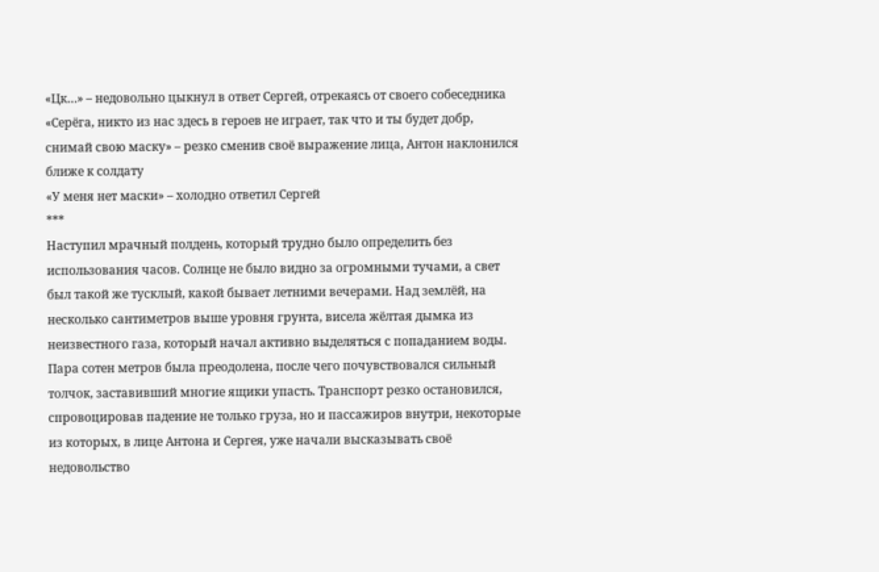«Цк…» – недовольно цыкнул в ответ Сергей, отрекаясь от своего собеседника
«Серёга, никто из нас здесь в героев не играет, так что и ты будет добр, снимай свою маску» – резко сменив своё выражение лица, Антон наклонился ближе к солдату
«У меня нет маски» – холодно ответил Сергей
***
Наступил мрачный полдень, который трудно было определить без использования часов. Солнце не было видно за огромными тучами, а свет был такой же тусклый, какой бывает летними вечерами. Над землёй, на несколько сантиметров выше уровня грунта, висела жёлтая дымка из неизвестного газа, который начал активно выделяться с попаданием воды.
Пара сотен метров была преодолена, после чего почувствовался сильный толчок, заставивший многие ящики упасть. Транспорт резко остановился, спровоцировав падение не только груза, но и пассажиров внутри, некоторые из которых, в лице Антона и Сергея, уже начали высказывать своё недовольство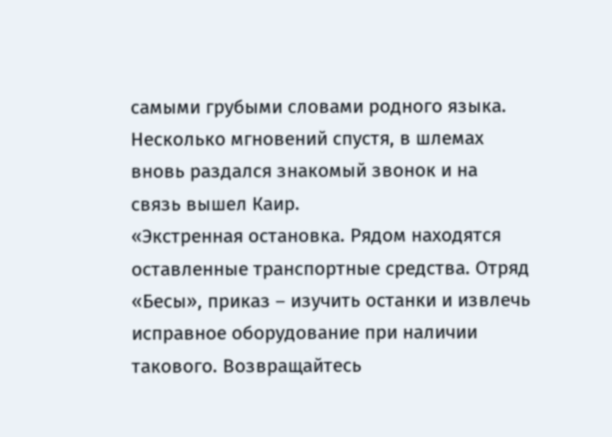самыми грубыми словами родного языка. Несколько мгновений спустя, в шлемах вновь раздался знакомый звонок и на связь вышел Каир.
«Экстренная остановка. Рядом находятся оставленные транспортные средства. Отряд «Бесы», приказ – изучить останки и извлечь исправное оборудование при наличии такового. Возвращайтесь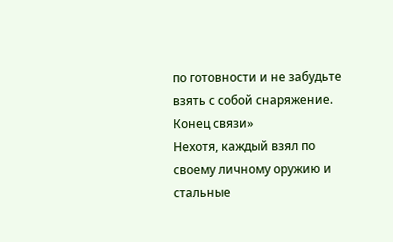по готовности и не забудьте взять с собой снаряжение. Конец связи»
Нехотя, каждый взял по своему личному оружию и стальные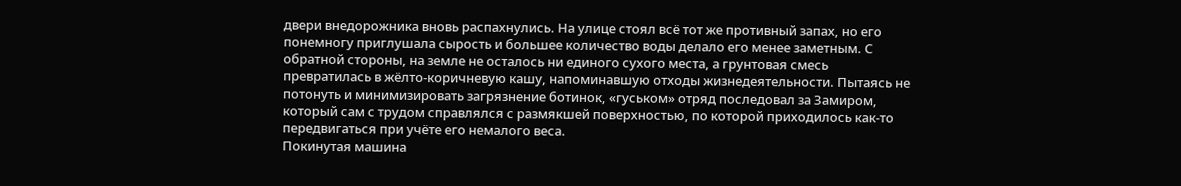двери внедорожника вновь распахнулись. На улице стоял всё тот же противный запах, но его понемногу приглушала сырость и большее количество воды делало его менее заметным. С обратной стороны, на земле не осталось ни единого сухого места, а грунтовая смесь превратилась в жёлто-коричневую кашу, напоминавшую отходы жизнедеятельности. Пытаясь не потонуть и минимизировать загрязнение ботинок, «гуськом» отряд последовал за Замиром, который сам с трудом справлялся с размякшей поверхностью, по которой приходилось как-то передвигаться при учёте его немалого веса.
Покинутая машина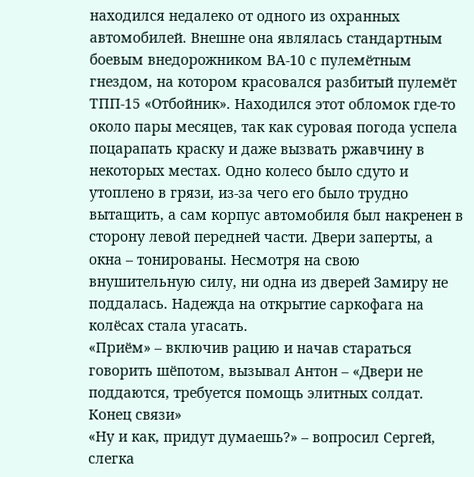находился недалеко от одного из охранных автомобилей. Внешне она являлась стандартным боевым внедорожником ВА-10 с пулемётным гнездом, на котором красовался разбитый пулемёт ТПП-15 «Отбойник». Находился этот обломок где-то около пары месяцев, так как суровая погода успела поцарапать краску и даже вызвать ржавчину в некоторых местах. Одно колесо было сдуто и утоплено в грязи, из-за чего его было трудно вытащить, а сам корпус автомобиля был накренен в сторону левой передней части. Двери заперты, а окна – тонированы. Несмотря на свою внушительную силу, ни одна из дверей Замиру не поддалась. Надежда на открытие саркофага на колёсах стала угасать.
«Приём» – включив рацию и начав стараться говорить шёпотом, вызывал Антон – «Двери не поддаются, требуется помощь элитных солдат. Конец связи»
«Ну и как, придут думаешь?» – вопросил Сергей, слегка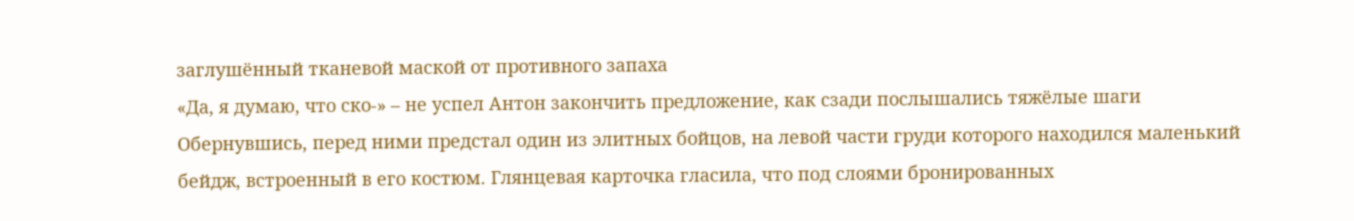заглушённый тканевой маской от противного запаха
«Да, я думаю, что ско-» – не успел Антон закончить предложение, как сзади послышались тяжёлые шаги
Обернувшись, перед ними предстал один из элитных бойцов, на левой части груди которого находился маленький бейдж, встроенный в его костюм. Глянцевая карточка гласила, что под слоями бронированных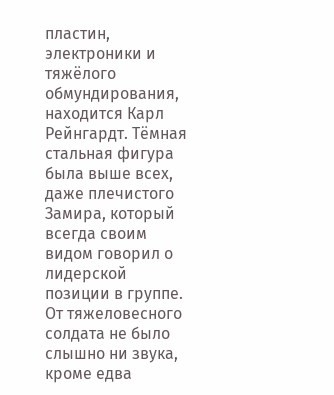пластин, электроники и тяжёлого обмундирования, находится Карл Рейнгардт. Тёмная стальная фигура была выше всех, даже плечистого Замира, который всегда своим видом говорил о лидерской позиции в группе. От тяжеловесного солдата не было слышно ни звука, кроме едва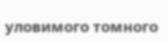уловимого томного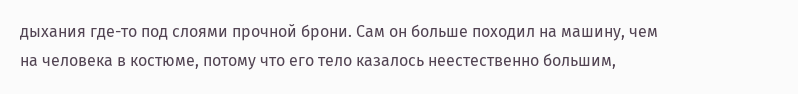дыхания где-то под слоями прочной брони. Сам он больше походил на машину, чем на человека в костюме, потому что его тело казалось неестественно большим,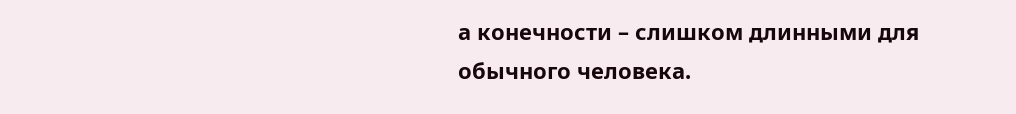а конечности – слишком длинными для обычного человека.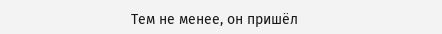Тем не менее, он пришёл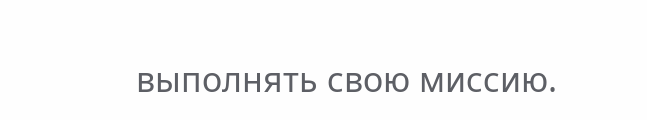выполнять свою миссию.